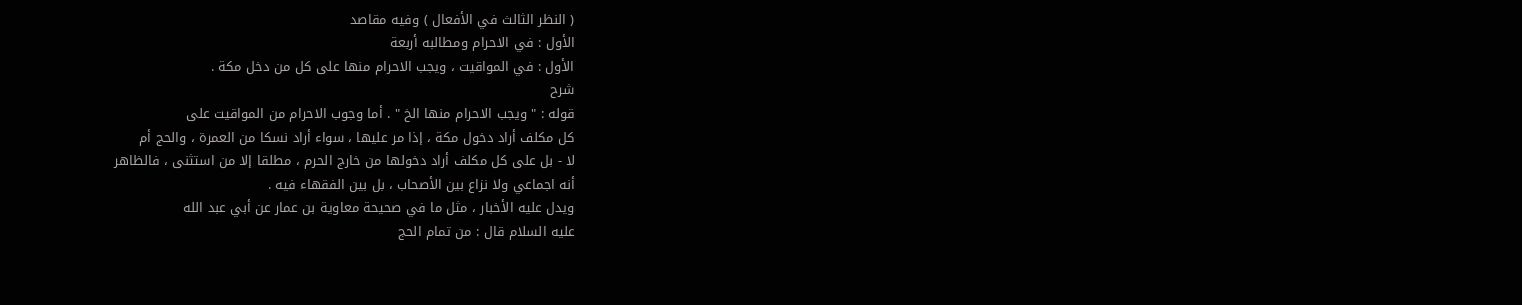( النظر الثالث في الأفعال ) وفيه مقاصد
الأول : في الاحرام ومطالبه أربعة
الأول : في المواقيت ، ويجب الاحرام منها على كل من دخل مكة .
شرح
قوله : " ويجب الاحرام منها الخ " . أما وجوب الاحرام من المواقيت على
كل مكلف أراد دخول مكة ، إذا مر عليها ، سواء أراد نسكا من العمرة ، والحج أم
لا - بل على كل مكلف أراد دخولها من خارج الحرم ، مطلقا إلا من استثنى ، فالظاهر
أنه اجماعي ولا نزاع بين الأصحاب ، بل بين الفقهاء فيه .
ويدل عليه الأخبار ، مثل ما في صحيحة معاوية بن عمار عن أبي عبد الله
عليه السلام قال : من تمام الحج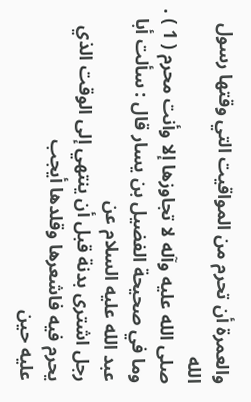والعمرة أن تحرم من المواقيت التي وقتها رسول الله
صلى الله عليه وآله لا تجاوزها إلا وأنت محرم ( 1 ) .
وما في صحيحة الفضيل بن يسار قال : سألت أبا عبد الله عليه السلام عن
رجل اشترى بدنة قبل أن ينتهي إلى الوقت الذي يحرم فيه فاشعرها وقلدها أيجب
عليه حين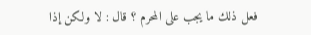فعل ذلك ما يجب على المحرم ؟ قال : لا ولكن إذا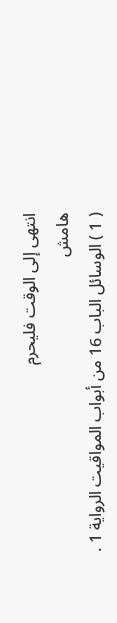انتهى إلى الوقت فليحرم
هامش
( 1 ) الوسائل الباب 16 من أبواب المواقيت الرواية 1 .